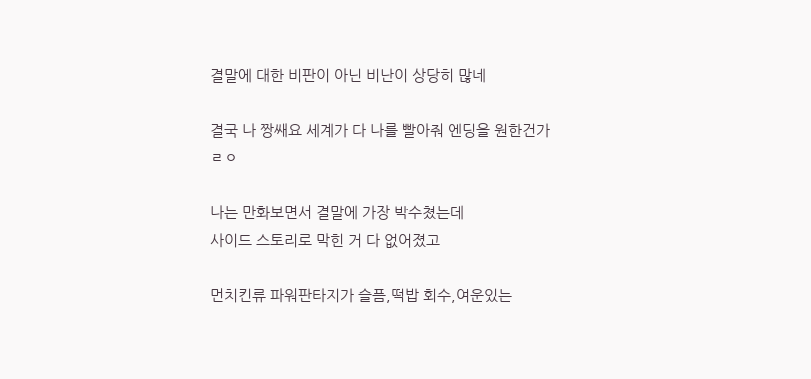결말에 대한 비판이 아닌 비난이 상당히 많네

결국 나 짱쌔요 세계가 다 나를 빨아줘 엔딩을 원한건가
ㄹㅇ

나는 만화보면서 결말에 가장 박수쳤는데
사이드 스토리로 막힌 거 다 없어졌고

먼치킨류 파워판타지가 슬픔,떡밥 회수,여운있는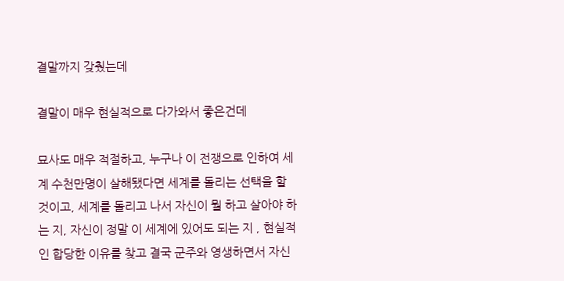결말까지 갖췄는데

결말이 매우 현실적으로 다가와서 좋은건데

묘사도 매우 적절하고, 누구나 이 전쟁으로 인하여 세계 수천만명이 살해됐다면 세계를 돌리는 선택을 할 것이고, 세계를 돌리고 나서 자신이 뭘 하고 살아야 하는 지, 자신이 정말 이 세계에 있어도 되는 지 , 현실적인 합당한 이유를 찾고 결국 군주와 영생하면서 자신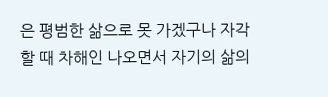은 평범한 삶으로 못 가겠구나 자각할 때 차해인 나오면서 자기의 삶의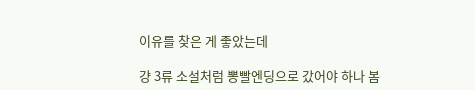이유를 찾은 게 좋았는데

걍 3류 소설처럼 뽕빨엔딩으로 갔어야 하나 봄